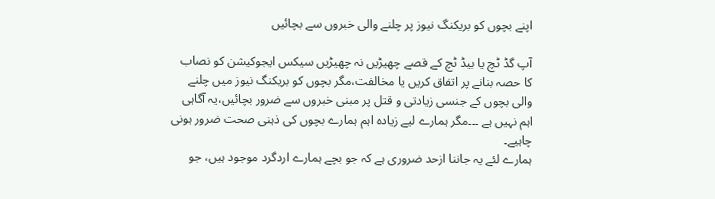اپنے بچوں کو بریکنگ نیوز پر چلنے والی خبروں سے بچائیں

آپ گڈ ٹچ یا بیڈ ٹچ کے قصے چھیڑیں نہ چھیڑیں سیکس ایجوکیشن کو نصاب کا حصہ بنانے پر اتفاق کریں یا مخالفت،مگر بچوں کو بریکنگ نیوز میں چلنے والی بچوں کے جنسی زیادتی و قتل پر مبنی خبروں سے ضرور بچائیں،یہ آگاہی اہم نہیں ہے ۔۔۔مگر ہمارے لیے زیادہ اہم ہمارے بچوں کی ذہنی صحت ضرور ہونی چاہیے۔
ہمارے لئے یہ جاننا ازحد ضروری ہے کہ جو بچے ہمارے اردگرد موجود ہیں، جو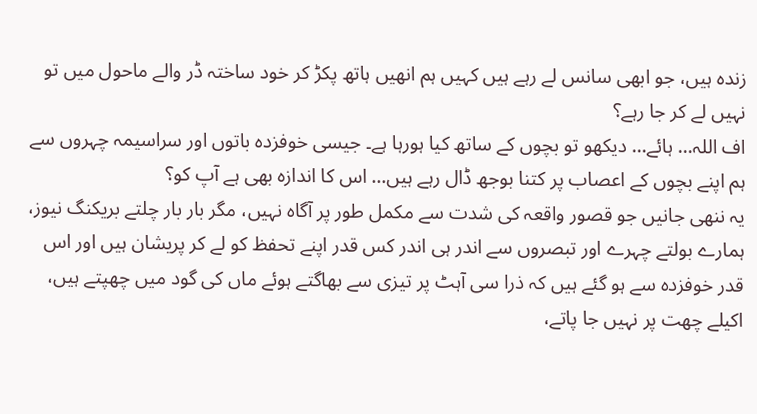زندہ ہیں، جو ابھی سانس لے رہے ہیں کہیں ہم انھیں ہاتھ پکڑ کر خود ساختہ ڈر والے ماحول میں تو نہیں لے کر جا رہے؟
اف اللہ… ہائے… دیکھو تو بچوں کے ساتھ کیا ہورہا ہے۔ جیسی خوفزدہ باتوں اور سراسیمہ چہروں سے ہم اپنے بچوں کے اعصاب پر کتنا بوجھ ڈال رہے ہیں… اس کا اندازہ بھی ہے آپ کو؟
یہ ننھی جانیں جو قصور واقعہ کی شدت سے مکمل طور پر آگاہ نہیں، مگر بار بار چلتے بریکنگ نیوز، ہمارے بولتے چہرے اور تبصروں سے اندر ہی اندر کس قدر اپنے تحفظ کو لے کر پریشان ہیں اور اس قدر خوفزدہ سے ہو گئے ہیں کہ ذرا سی آہٹ پر تیزی سے بھاگتے ہوئے ماں کی گود میں چھپتے ہیں، اکیلے چھت پر نہیں جا پاتے،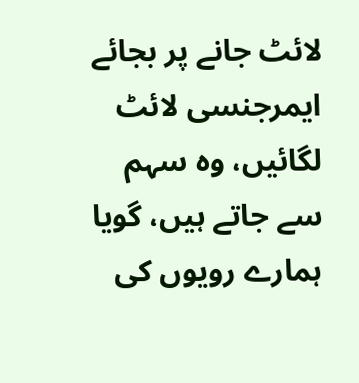لائٹ جانے پر بجائے ایمرجنسی لائٹ لگائیں، وہ سہم سے جاتے ہیں، گویا ہمارے رویوں کی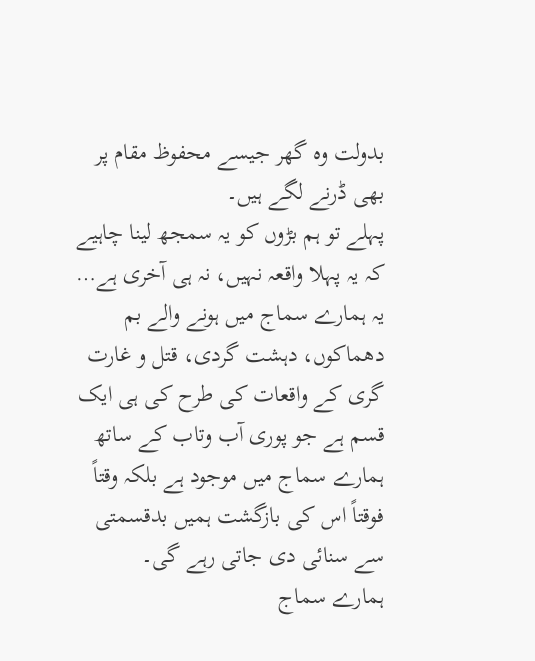بدولت وہ گھر جیسے محفوظ مقام پر بھی ڈرنے لگے ہیں۔
پہلے تو ہم بڑوں کو یہ سمجھ لینا چاہیے کہ یہ پہلا واقعہ نہیں، نہ ہی آخری ہے… یہ ہمارے سماج میں ہونے والے بم دھماکوں، دہشت گردی، قتل و غارت گری کے واقعات کی طرح کی ہی ایک قسم ہے جو پوری آب وتاب کے ساتھ ہمارے سماج میں موجود ہے بلکہ وقتاً فوقتاً اس کی بازگشت ہمیں بدقسمتی سے سنائی دی جاتی رہے گی۔
ہمارے سماج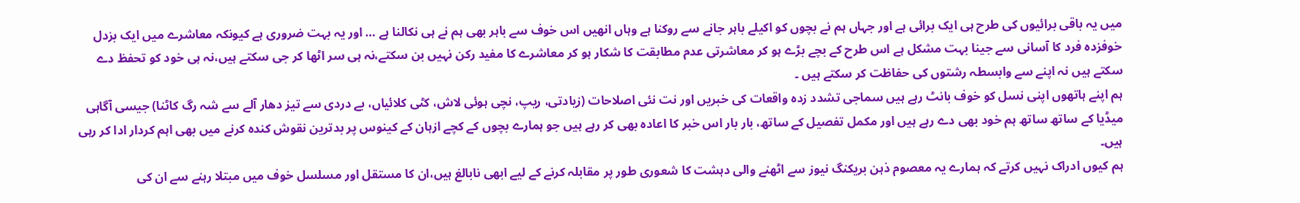میں یہ باقی برائیوں کی طرح ہی ایک برائی ہے اور جہاں ہم نے بچوں کو اکیلے باہر جانے سے روکنا ہے وہاں انھیں اس خوف سے باہر بھی ہم نے ہی نکالنا ہے … اور یہ بہت ضروری ہے کیونکہ معاشرے میں ایک بزدل خوفزدہ فرد کا آسانی سے جینا بہت مشکل ہے اس طرح کے بچے بڑے ہو کر معاشرتی عدم مطابقت کا شکار ہو کر معاشرے کا مفید رکن نہیں بن سکتے،نہ ہی سر اٹھا کر جی سکتے ہیں،نہ ہی خود کو تحفظ دے سکتے ہیں نہ اپنے سے وابسطہ رشتوں کی حفاظت کر سکتے ہیں ۔
ہم اپنے ہاتھوں اپنی نسل کو خوف بانٹ رہے ہیں سماجی تشدد زدہ واقعات کی خبریں اور نت نئی اصلاحات (زیادتی، ریپ، نچی ہوئی لاش، کٹی کلائیاں، بے دردی سے تیز دھار آلے سے شہ رگ کاٹنا) جیسی آگاہی میڈیا کے ساتھ ساتھ ہم خود بھی دے رہے ہیں اور مکمل تفصیل کے ساتھ، بار بار اس خبر کا اعادہ بھی کر رہے ہیں جو ہمارے بچوں کے کچے ازہان کے کینوس پر بدترین نقوش کندہ کرنے میں بھی اہم کردار ادا کر رہی ہیں۔
ہم کیوں ادراک نہیں کرتے کہ ہمارے یہ معصوم ذہن بریکنگ نیوز سے اٹھنے والی دہشت کا شعوری طور پر مقابلہ کرنے کے لیے ابھی نابالغ ہیں،ان کا مستقل اور مسلسل خوف میں مبتلا رہنے سے ان کی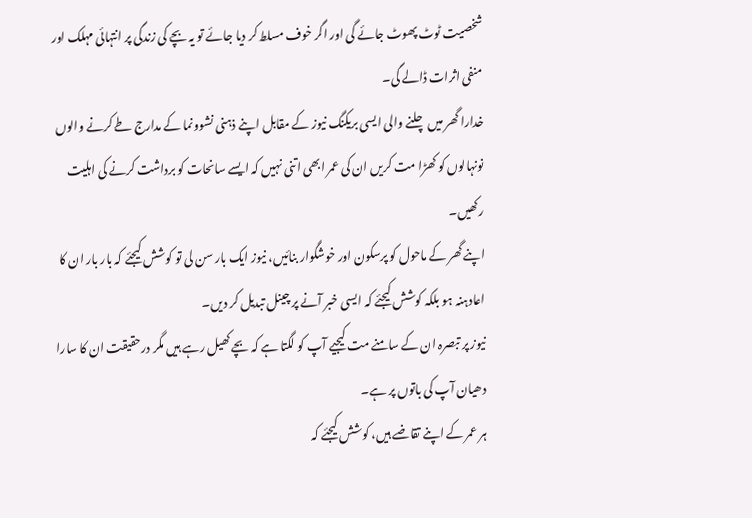شخصیت ٹوٹ پھوٹ جائے گی اور اگر خوف مسلط کر دیا جائے تو یہ بچے کی زندگی پر انتہائی مہلک اور منفی اثرات ڈالے گی۔
خدارا گھر میں چلنے والی ایسی بریکنگ نیوز کے مقابل اپنے ذہنی نشوونما کے مدارج طے کرنے والوں نونہالوں کو کھڑا مت کریں ان کی عمر ابھی اتنی نہیں کہ ایسے سانحات کو برداشت کرنے کی اہلیت رکھیں۔
اپنے گھر کے ماحول کو پرسکون اور خوشگوار بنائیں، نیوز ایک بار سن لی تو کوشش کیجئے کہ بار بار ان کا اعادہنہ ہو بلکہ کوشش کیجئے کہ ایسی خبر آنے پر چینل تبدیل کر دیں۔
نیوز پر تبصرہ ان کے سامنے مت کیجیے آپ کو لگتا ہے کہ بچے کھیل رہے ہیں مگر درحقیقت ان کا سارا دھیان آپ کی باتوں پر ہے۔
ہر عمر کے اپنے تقاضے ہیں، کوشش کیجئے کہ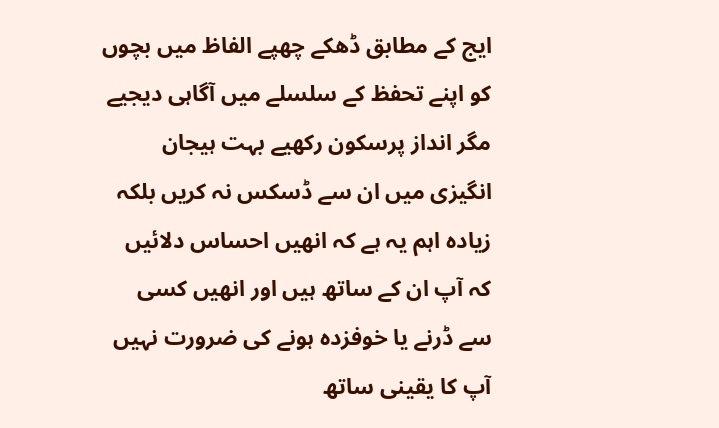ایج کے مطابق ڈھکے چھپے الفاظ میں بچوں کو اپنے تحفظ کے سلسلے میں آگاہی دیجیے مگر انداز پرسکون رکھیے بہت ہیجان انگیزی میں ان سے ڈسکس نہ کریں بلکہ زیادہ اہم یہ ہے کہ انھیں احساس دلائیں کہ آپ ان کے ساتھ ہیں اور انھیں کسی سے ڈرنے یا خوفزدہ ہونے کی ضرورت نہیں آپ کا یقینی ساتھ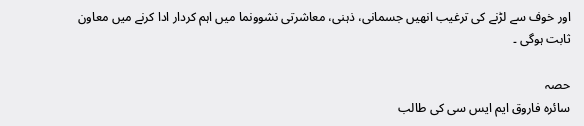اور خوف سے لڑنے کی ترغیب انھیں جسمانی، ذہنی، معاشرتی نشوونما میں اہم کردار ادا کرنے میں معاون ثابت ہوگی ۔

حصہ
سائرہ فاروق ایم ایس سی کی طالب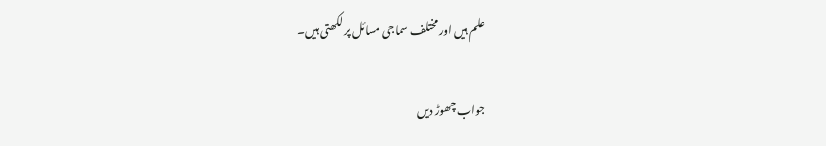علم ہیں اور مختلف سماجی مسائل پر لکھتی ہیں۔

جواب چھوڑ دیں